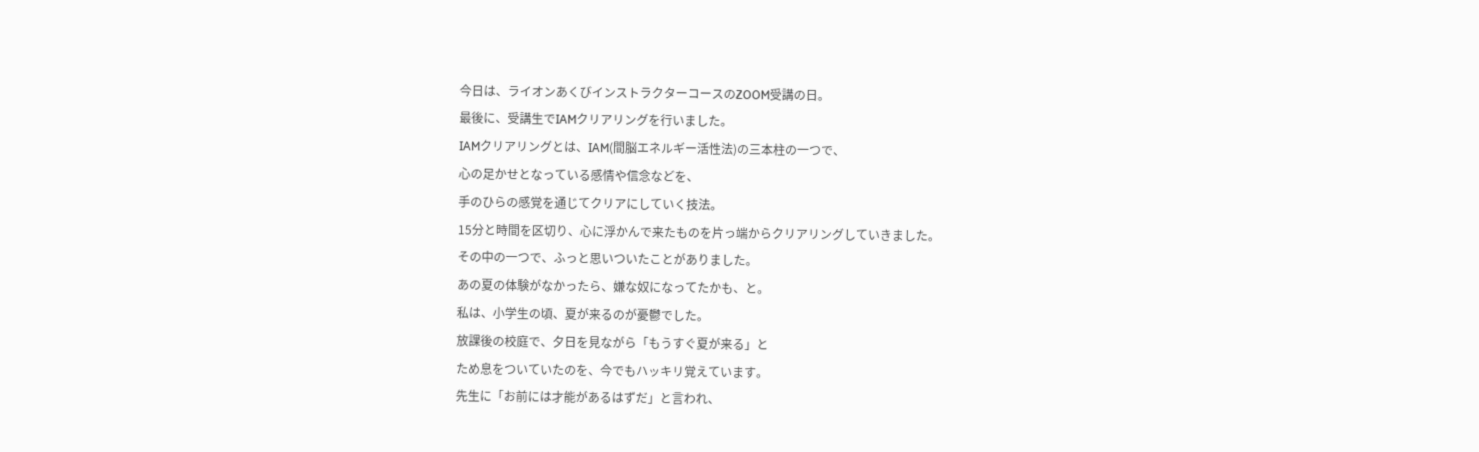今日は、ライオンあくびインストラクターコースのZOOM受講の日。
最後に、受講生でIAMクリアリングを行いました。
IAMクリアリングとは、IAM(間脳エネルギー活性法)の三本柱の一つで、
心の足かせとなっている感情や信念などを、
手のひらの感覚を通じてクリアにしていく技法。
15分と時間を区切り、心に浮かんで来たものを片っ端からクリアリングしていきました。
その中の一つで、ふっと思いついたことがありました。
あの夏の体験がなかったら、嫌な奴になってたかも、と。
私は、小学生の頃、夏が来るのが憂鬱でした。
放課後の校庭で、夕日を見ながら「もうすぐ夏が来る」と
ため息をついていたのを、今でもハッキリ覚えています。
先生に「お前には才能があるはずだ」と言われ、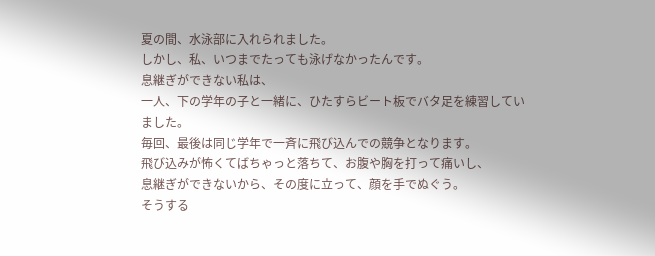夏の間、水泳部に入れられました。
しかし、私、いつまでたっても泳げなかったんです。
息継ぎができない私は、
一人、下の学年の子と一緒に、ひたすらビート板でバタ足を練習していました。
毎回、最後は同じ学年で一斉に飛び込んでの競争となります。
飛び込みが怖くてばちゃっと落ちて、お腹や胸を打って痛いし、
息継ぎができないから、その度に立って、顔を手でぬぐう。
そうする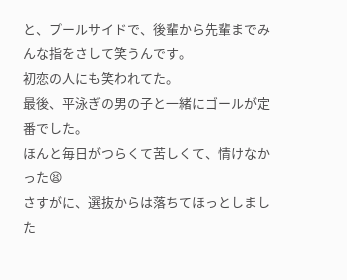と、プールサイドで、後輩から先輩までみんな指をさして笑うんです。
初恋の人にも笑われてた。
最後、平泳ぎの男の子と一緒にゴールが定番でした。
ほんと毎日がつらくて苦しくて、情けなかった😫
さすがに、選抜からは落ちてほっとしました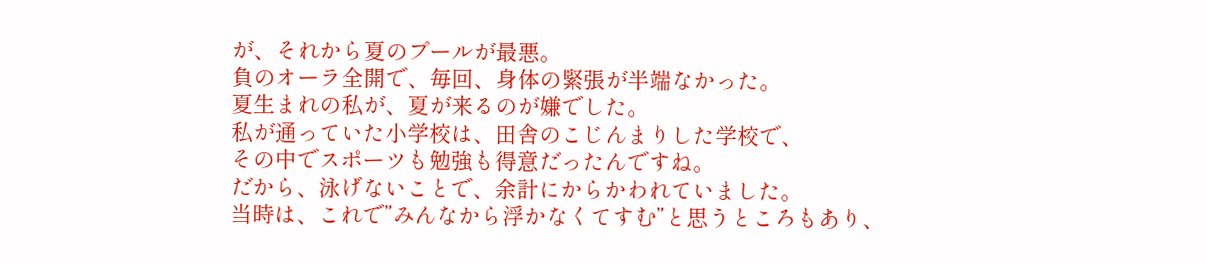が、それから夏のプールが最悪。
負のオーラ全開で、毎回、身体の緊張が半端なかった。
夏生まれの私が、夏が来るのが嫌でした。
私が通っていた小学校は、田舎のこじんまりした学校で、
その中でスポーツも勉強も得意だったんですね。
だから、泳げないことで、余計にからかわれていました。
当時は、これで”みんなから浮かなくてすむ”と思うところもあり、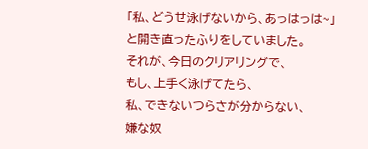「私、どうせ泳げないから、あっはっは~」
と開き直ったふりをしていました。
それが、今日のクリアリングで、
もし、上手く泳げてたら、
私、できないつらさが分からない、
嫌な奴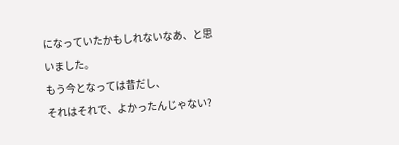になっていたかもしれないなあ、と思いました。
もう今となっては昔だし、
それはそれで、よかったんじゃない?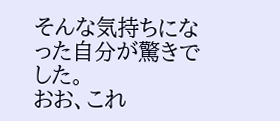そんな気持ちになった自分が驚きでした。
おお、これ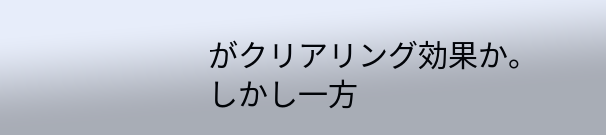がクリアリング効果か。
しかし一方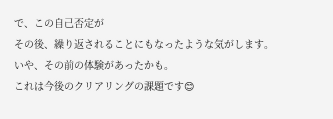で、この自己否定が
その後、繰り返されることにもなったような気がします。
いや、その前の体験があったかも。
これは今後のクリアリングの課題です😊